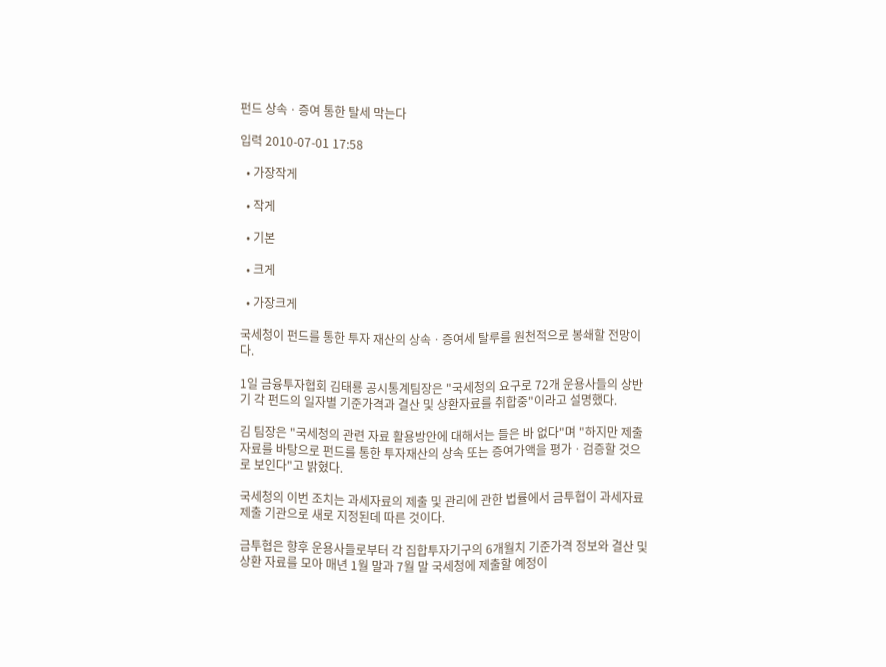펀드 상속ㆍ증여 통한 탈세 막는다

입력 2010-07-01 17:58

  • 가장작게

  • 작게

  • 기본

  • 크게

  • 가장크게

국세청이 펀드를 통한 투자 재산의 상속ㆍ증여세 탈루를 원천적으로 봉쇄할 전망이다.

1일 금융투자협회 김태룡 공시통계팀장은 "국세청의 요구로 72개 운용사들의 상반기 각 펀드의 일자별 기준가격과 결산 및 상환자료를 취합중"이라고 설명했다.

김 팀장은 "국세청의 관련 자료 활용방안에 대해서는 들은 바 없다"며 "하지만 제출 자료를 바탕으로 펀드를 통한 투자재산의 상속 또는 증여가액을 평가ㆍ검증할 것으로 보인다"고 밝혔다.

국세청의 이번 조치는 과세자료의 제출 및 관리에 관한 법률에서 금투협이 과세자료 제출 기관으로 새로 지정된데 따른 것이다.

금투협은 향후 운용사들로부터 각 집합투자기구의 6개월치 기준가격 정보와 결산 및 상환 자료를 모아 매년 1월 말과 7월 말 국세청에 제출할 예정이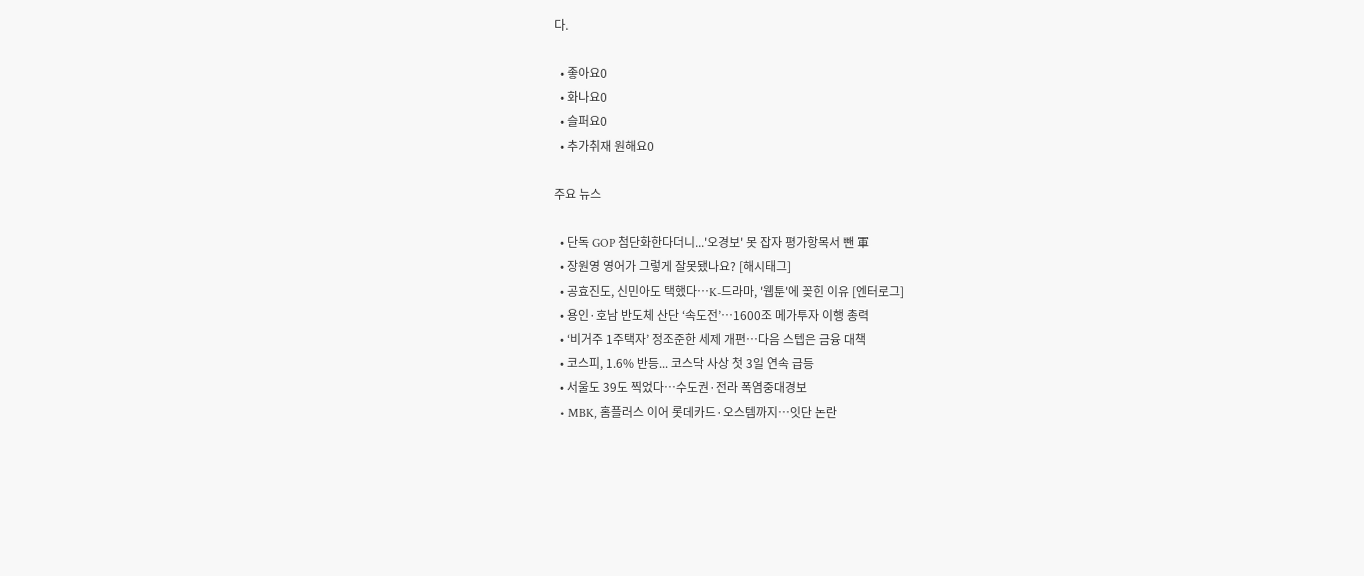다.

  • 좋아요0
  • 화나요0
  • 슬퍼요0
  • 추가취재 원해요0

주요 뉴스

  • 단독 GOP 첨단화한다더니...'오경보' 못 잡자 평가항목서 뺀 軍
  • 장원영 영어가 그렇게 잘못됐나요? [해시태그]
  • 공효진도, 신민아도 택했다⋯K-드라마, '웹툰'에 꽂힌 이유 [엔터로그]
  • 용인·호남 반도체 산단 ‘속도전’…1600조 메가투자 이행 총력
  • ‘비거주 1주택자’ 정조준한 세제 개편…다음 스텝은 금융 대책
  • 코스피, 1.6% 반등... 코스닥 사상 첫 3일 연속 급등
  • 서울도 39도 찍었다…수도권·전라 폭염중대경보
  • MBK, 홈플러스 이어 롯데카드·오스템까지…잇단 논란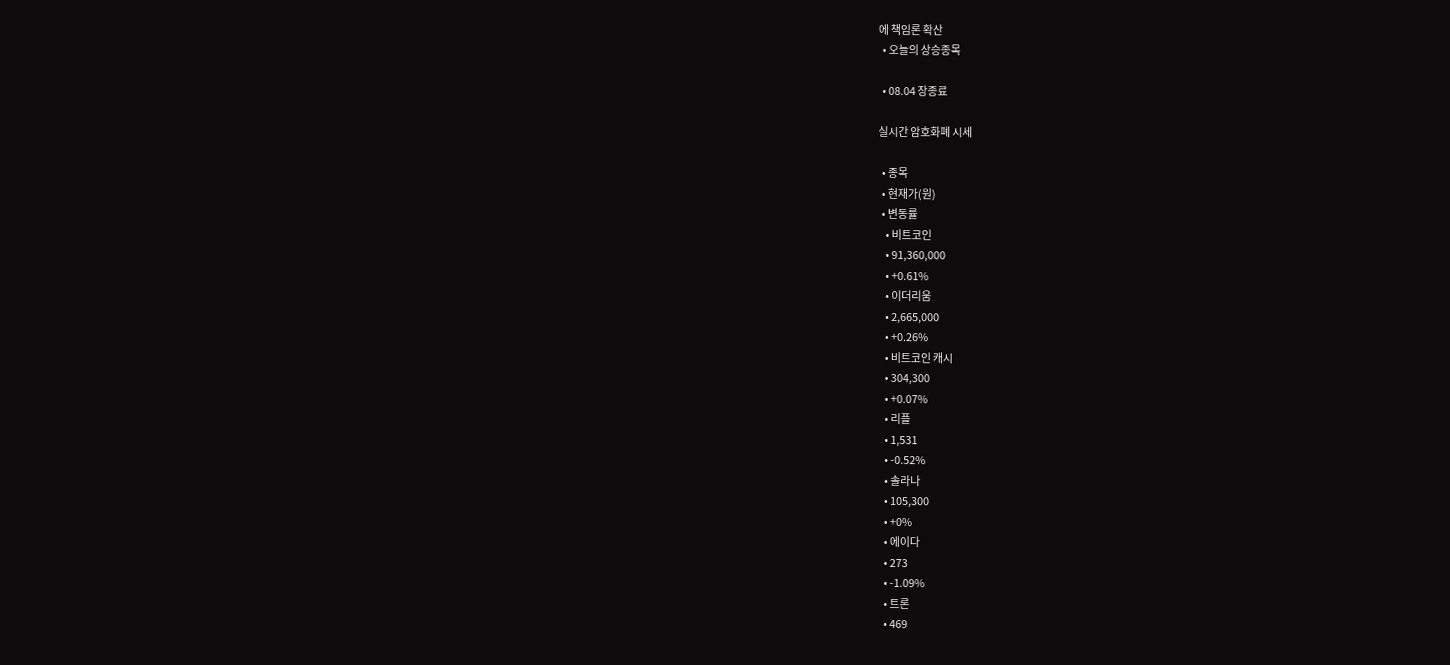에 책임론 확산
  • 오늘의 상승종목

  • 08.04 장종료

실시간 암호화폐 시세

  • 종목
  • 현재가(원)
  • 변동률
    • 비트코인
    • 91,360,000
    • +0.61%
    • 이더리움
    • 2,665,000
    • +0.26%
    • 비트코인 캐시
    • 304,300
    • +0.07%
    • 리플
    • 1,531
    • -0.52%
    • 솔라나
    • 105,300
    • +0%
    • 에이다
    • 273
    • -1.09%
    • 트론
    • 469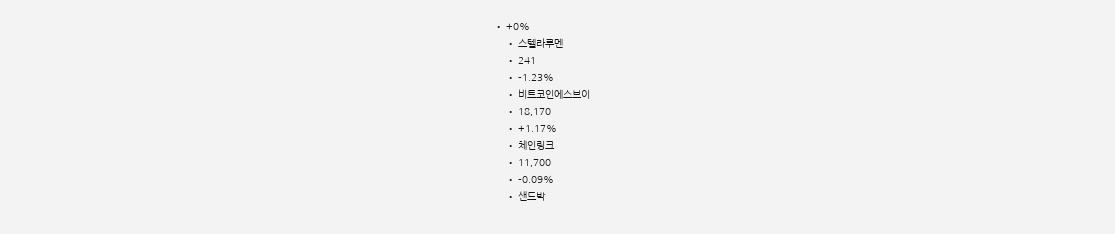• +0%
    • 스텔라루멘
    • 241
    • -1.23%
    • 비트코인에스브이
    • 18,170
    • +1.17%
    • 체인링크
    • 11,700
    • -0.09%
    • 샌드박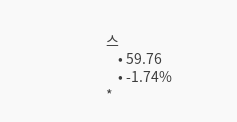스
    • 59.76
    • -1.74%
*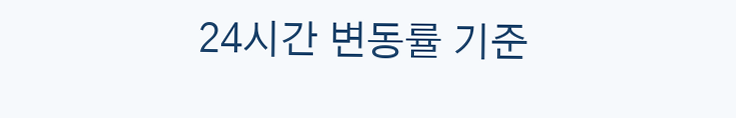24시간 변동률 기준